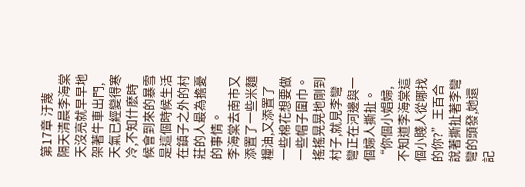第17章 汙蔑
隔天清晨李海棠天沒亮就早早地架著牛車出門,天氣已經變得寒冷,不知什麽時候會到來的暴雪是這個時候生活在鎮子之外的村莊的人最為擔憂的事情。
李海棠去南市又添置了一些米麵糧油,又添置了一些棉花想要做一些帽子圍巾。
搖搖晃晃地剛到村子,就見李彎彎正在河邊與一個婦人撕扯。
“你個小娼婦,不知道李海棠這個小賤人從哪找的你?”王百合說著撕扯著李彎彎的頭發,她還記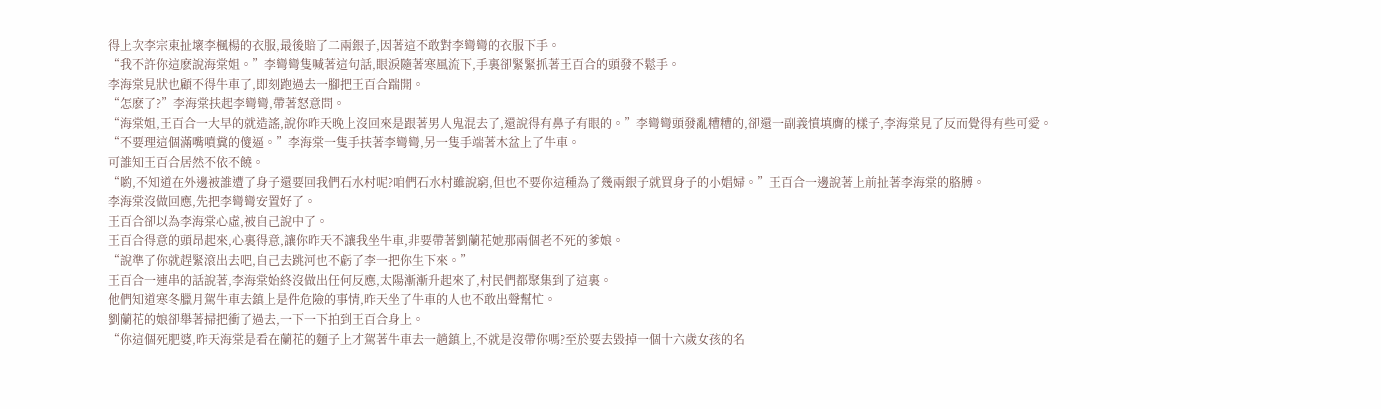得上次李宗東扯壞李楓楊的衣服,最後賠了二兩銀子,因著這不敢對李彎彎的衣服下手。
“我不許你這麽說海棠姐。”李彎彎隻喊著這句話,眼淚隨著寒風流下,手裏卻緊緊抓著王百合的頭發不鬆手。
李海棠見狀也顧不得牛車了,即刻跑過去一腳把王百合踹開。
“怎麽了?”李海棠扶起李彎彎,帶著怒意問。
“海棠姐,王百合一大早的就造謠,說你昨天晚上沒回來是跟著男人鬼混去了,還說得有鼻子有眼的。”李彎彎頭發亂糟糟的,卻還一副義憤填膺的樣子,李海棠見了反而覺得有些可愛。
“不要理這個滿嘴噴糞的傻逼。”李海棠一隻手扶著李彎彎,另一隻手端著木盆上了牛車。
可誰知王百合居然不依不饒。
“喲,不知道在外邊被誰遭了身子還要回我們石水村呢?咱們石水村雖說窮,但也不要你這種為了幾兩銀子就買身子的小娼婦。”王百合一邊說著上前扯著李海棠的胳膊。
李海棠沒做回應,先把李彎彎安置好了。
王百合卻以為李海棠心虛,被自己說中了。
王百合得意的頭昂起來,心裏得意,讓你昨天不讓我坐牛車,非要帶著劉蘭花她那兩個老不死的爹娘。
“說準了你就趕緊滾出去吧,自己去跳河也不虧了李一把你生下來。”
王百合一連串的話說著,李海棠始終沒做出任何反應,太陽漸漸升起來了,村民們都聚集到了這裏。
他們知道寒冬臘月駕牛車去鎮上是件危險的事情,昨天坐了牛車的人也不敢出聲幫忙。
劉蘭花的娘卻舉著掃把衝了過去,一下一下拍到王百合身上。
“你這個死肥婆,昨天海棠是看在蘭花的麵子上才駕著牛車去一趟鎮上,不就是沒帶你嗎?至於要去毀掉一個十六歲女孩的名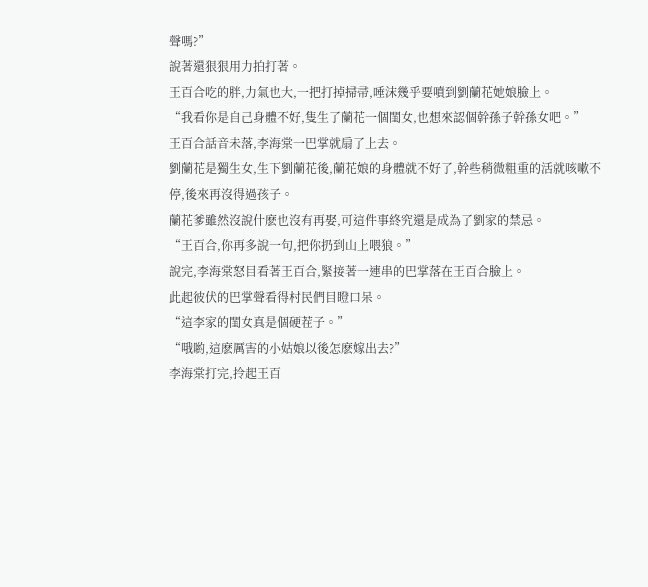聲嗎?”
說著還狠狠用力拍打著。
王百合吃的胖,力氣也大,一把打掉掃帚,唾沫幾乎要噴到劉蘭花她娘臉上。
“我看你是自己身體不好,隻生了蘭花一個閨女,也想來認個幹孫子幹孫女吧。”
王百合話音未落,李海棠一巴掌就扇了上去。
劉蘭花是獨生女,生下劉蘭花後,蘭花娘的身體就不好了,幹些稍微粗重的活就咳嗽不停,後來再沒得過孩子。
蘭花爹雖然沒說什麽也沒有再娶,可這件事終究還是成為了劉家的禁忌。
“王百合,你再多說一句,把你扔到山上喂狼。”
說完,李海棠怒目看著王百合,緊接著一連串的巴掌落在王百合臉上。
此起彼伏的巴掌聲看得村民們目瞪口呆。
“這李家的閨女真是個硬茬子。”
“哦喲,這麽厲害的小姑娘以後怎麽嫁出去?”
李海棠打完,拎起王百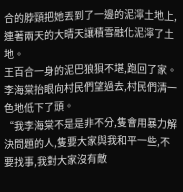合的脖頸把她丟到了一邊的泥濘土地上,連著兩天的大晴天讓積雪融化泥濘了土地。
王百合一身的泥巴狼狽不堪,跑回了家。
李海棠抬眼向村民們望過去,村民們清一色地低下了頭。
“我李海棠不是是非不分,隻會用暴力解決問題的人,隻要大家與我和平一些,不要找事,我對大家沒有敵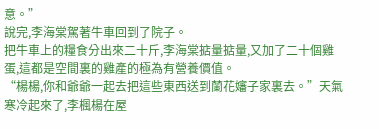意。”
說完,李海棠駕著牛車回到了院子。
把牛車上的糧食分出來二十斤,李海棠掂量掂量,又加了二十個雞蛋,這都是空間裏的雞產的極為有營養價值。
“楊楊,你和爺爺一起去把這些東西送到蘭花嬸子家裏去。”天氣寒冷起來了,李楓楊在屋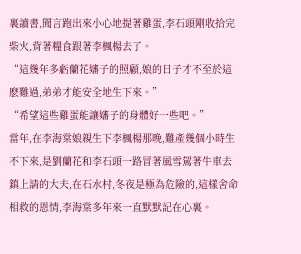裏讀書,聞言跑出來小心地提著雞蛋,李石頭剛收拾完柴火,背著糧食跟著李楓楊去了。
“這幾年多虧蘭花嬸子的照顧,娘的日子才不至於這麽難過,弟弟才能安全地生下來。”
“希望這些雞蛋能讓嬸子的身體好一些吧。”
當年,在李海棠娘親生下李楓楊那晚,難產幾個小時生不下來,是劉蘭花和李石頭一路冒著風雪駕著牛車去鎮上請的大夫,在石水村,冬夜是極為危險的,這樣舍命相救的恩情,李海棠多年來一直默默記在心裏。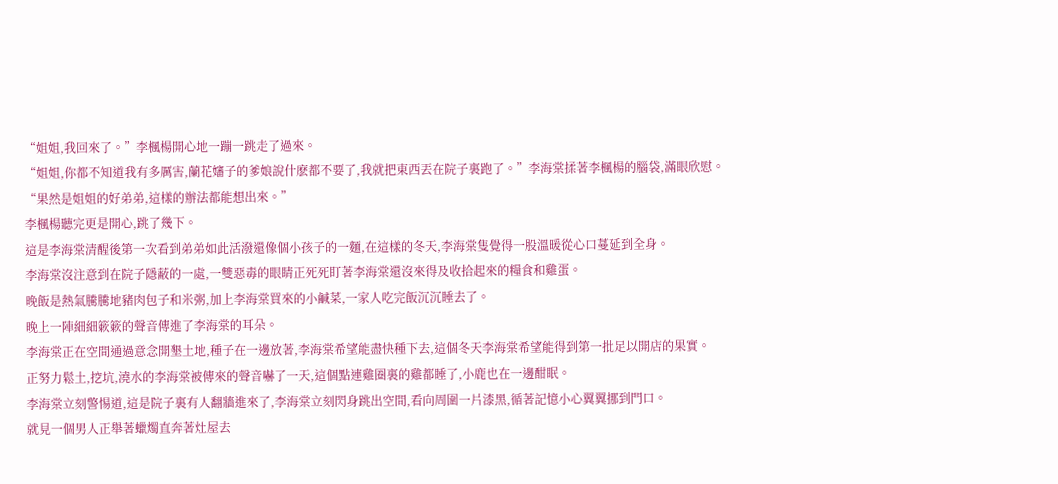“姐姐,我回來了。”李楓楊開心地一蹦一跳走了過來。
“姐姐,你都不知道我有多厲害,蘭花嬸子的爹娘說什麽都不要了,我就把東西丟在院子裏跑了。”李海棠揉著李楓楊的腦袋,滿眼欣慰。
“果然是姐姐的好弟弟,這樣的辦法都能想出來。”
李楓楊聽完更是開心,跳了幾下。
這是李海棠清醒後第一次看到弟弟如此活潑還像個小孩子的一麵,在這樣的冬天,李海棠隻覺得一股溫暖從心口蔓延到全身。
李海棠沒注意到在院子隱蔽的一處,一雙惡毒的眼睛正死死盯著李海棠還沒來得及收拾起來的糧食和雞蛋。
晚飯是熱氣騰騰地豬肉包子和米粥,加上李海棠買來的小鹹菜,一家人吃完飯沉沉睡去了。
晚上一陣細細簌簌的聲音傳進了李海棠的耳朵。
李海棠正在空間通過意念開墾土地,種子在一邊放著,李海棠希望能盡快種下去,這個冬天李海棠希望能得到第一批足以開店的果實。
正努力鬆土,挖坑,澆水的李海棠被傳來的聲音嚇了一天,這個點連雞圈裏的雞都睡了,小鹿也在一邊酣眠。
李海棠立刻警惕道,這是院子裏有人翻牆進來了,李海棠立刻閃身跳出空間,看向周圍一片漆黑,循著記憶小心翼翼挪到門口。
就見一個男人正舉著蠟燭直奔著灶屋去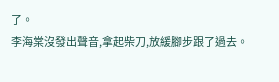了。
李海棠沒發出聲音,拿起柴刀,放緩腳步跟了過去。